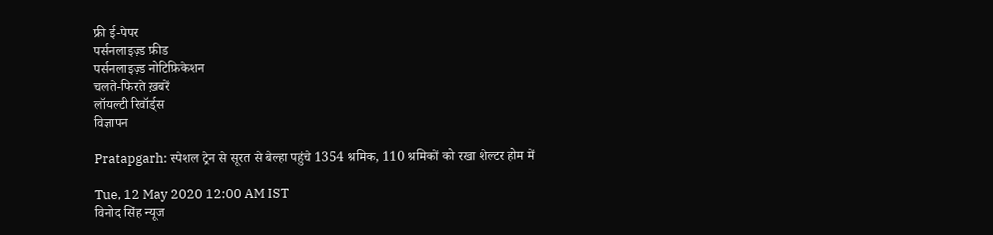फ्री ई-पेपर
पर्सनलाइज़्ड फ़ीड
पर्सनलाइज़्ड नोटिफ़िकेशन
चलते-फिरते ख़बरें
लॉयल्टी रिवॉर्ड्स
विज्ञापन

Pratapgarh: स्पेशल ट्रेन से सूरत से बेल्हा पहुंचे 1354 श्रमिक, 110 श्रमिकों को रखा शेल्टर होम में

Tue, 12 May 2020 12:00 AM IST
विनोद सिंह न्यूज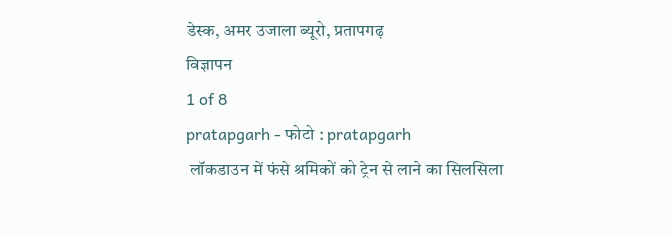डेस्क, अमर उजाला ब्यूरो, प्रतापगढ़
विज्ञापन
1 of 8
pratapgarh - फोटो : pratapgarh
 लॉकडाउन में फंसे श्रमिकों को ट्रेन से लाने का सिलसिला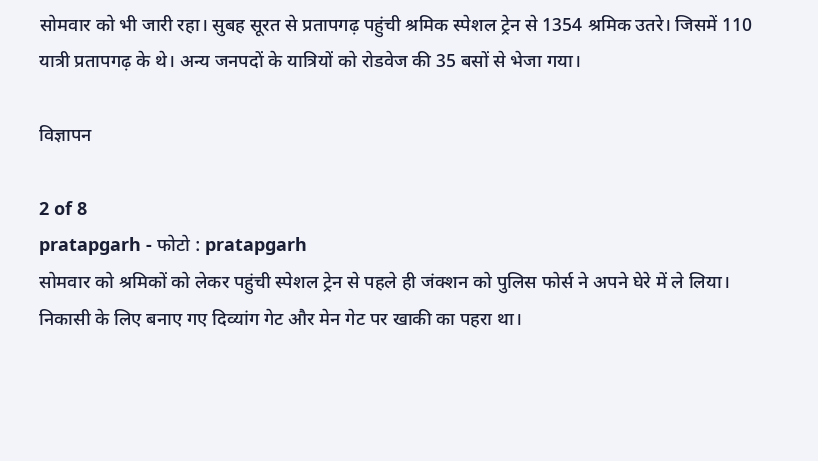सोमवार को भी जारी रहा। सुबह सूरत से प्रतापगढ़ पहुंची श्रमिक स्पेशल ट्रेन से 1354 श्रमिक उतरे। जिसमें 110 यात्री प्रतापगढ़ के थे। अन्य जनपदों के यात्रियों को रोडवेज की 35 बसों से भेजा गया।

विज्ञापन

2 of 8
pratapgarh - फोटो : pratapgarh
सोमवार को श्रमिकों को लेकर पहुंची स्पेशल ट्रेन से पहले ही जंक्शन को पुलिस फोर्स ने अपने घेरे में ले लिया। निकासी के लिए बनाए गए दिव्यांग गेट और मेन गेट पर खाकी का पहरा था।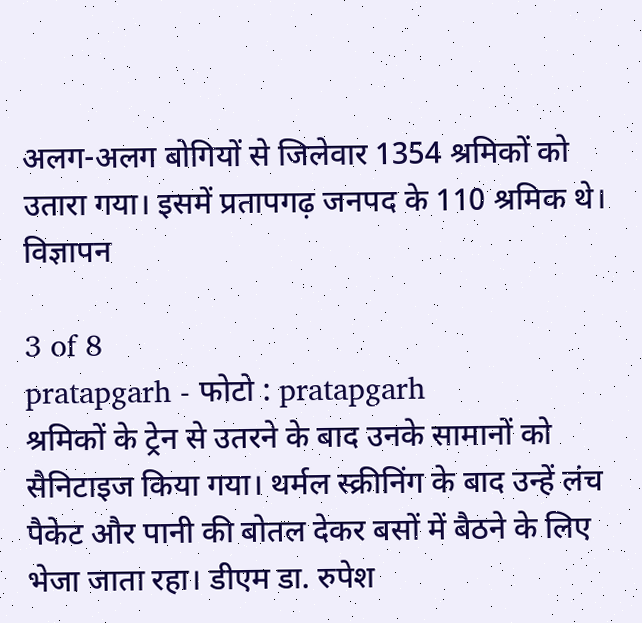अलग-अलग बोगियों से जिलेवार 1354 श्रमिकों को उतारा गया। इसमें प्रतापगढ़ जनपद के 110 श्रमिक थे।
विज्ञापन

3 of 8
pratapgarh - फोटो : pratapgarh
श्रमिकों के ट्रेन से उतरने के बाद उनके सामानों को सैनिटाइज किया गया। थर्मल स्क्रीनिंग के बाद उन्हें लंच पैकेट और पानी की बोतल देकर बसों में बैठने के लिए भेजा जाता रहा। डीएम डा. रुपेश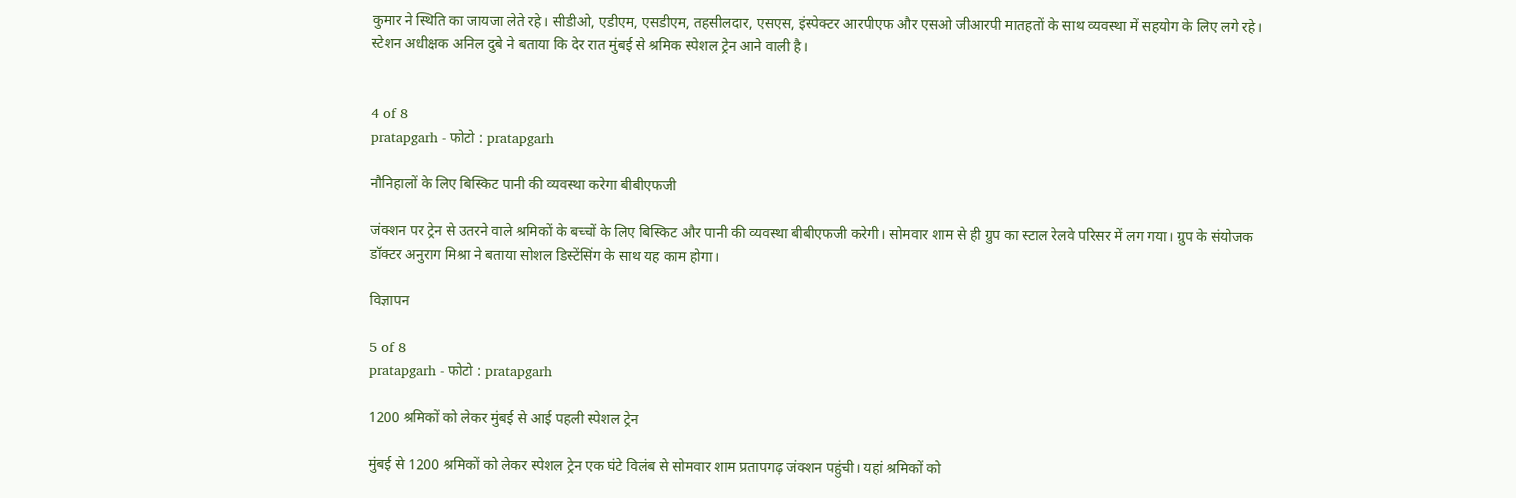कुमार ने स्थिति का जायजा लेते रहे। सीडीओ, एडीएम, एसडीएम, तहसीलदार, एसएस, इंस्पेक्टर आरपीएफ और एसओ जीआरपी मातहतों के साथ व्यवस्था में सहयोग के लिए लगे रहे। स्टेशन अधीक्षक अनिल दुबे ने बताया कि देर रात मुंबई से श्रमिक स्पेशल ट्रेन आने वाली है।


4 of 8
pratapgarh - फोटो : pratapgarh

नौनिहालों के लिए बिस्किट पानी की व्यवस्था करेगा बीबीएफजी

जंक्शन पर ट्रेन से उतरने वाले श्रमिकों के बच्चों के लिए बिस्किट और पानी की व्यवस्था बीबीएफजी करेगी। सोमवार शाम से ही ग्रुप का स्टाल रेलवे परिसर में लग गया। ग्रुप के संयोजक डॉक्टर अनुराग मिश्रा ने बताया सोशल डिस्टेंसिंग के साथ यह काम होगा।

विज्ञापन

5 of 8
pratapgarh - फोटो : pratapgarh

1200 श्रमिकों को लेकर मुंबई से आई पहली स्पेशल ट्रेन

मुंबई से 1200 श्रमिकों को लेकर स्पेशल ट्रेन एक घंटे विलंब से सोमवार शाम प्रतापगढ़ जंक्शन पहुंची। यहां श्रमिकों को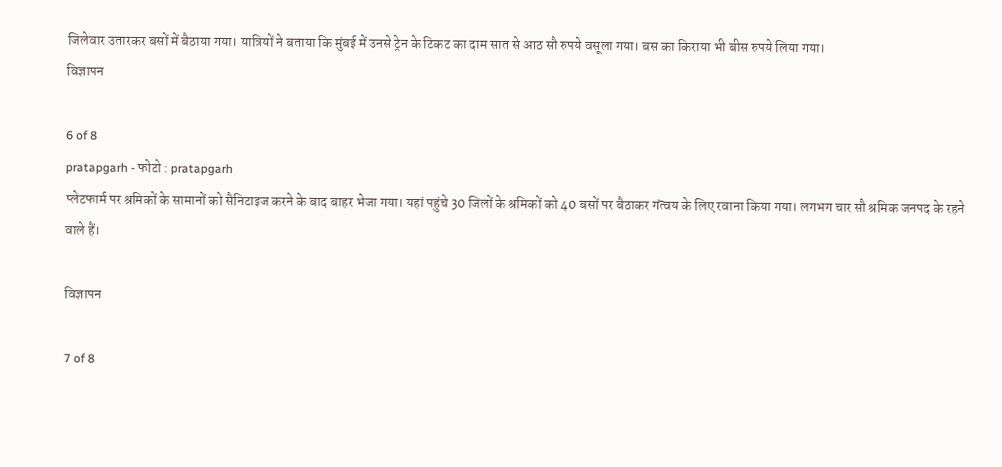जिलेवार उतारकर बसों में बैठाया गया। यात्रियों ने बताया कि मुंबई में उनसे ट्रेन के टिकट का दाम सात से आठ सौ रुपये वसूला गया। बस का किराया भी बीस रुपये लिया गया।
विज्ञापन

6 of 8
pratapgarh - फोटो : pratapgarh
प्लेटफार्म पर श्रमिकों के सामानों को सैनिटाइज करने के बाद बाहर भेजा गया। यहां पहुंचे 30 जिलों के श्रमिकों को 40 बसों पर बैठाकर गंत्वय के लिए रवाना किया गया। लगभग चार सौ श्रमिक जनपद के रहने वाले हैं।

विज्ञापन

7 of 8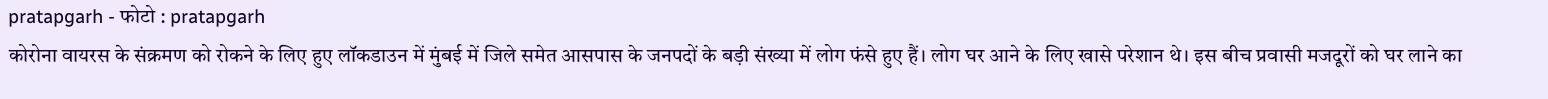pratapgarh - फोटो : pratapgarh
कोरोना वायरस के संक्रमण को रोकने के लिए हुए लॉकडाउन में मुंबई में जिले समेत आसपास के जनपदों के बड़ी संख्या में लोग फंसे हुए हैं। लोग घर आने के लिए खासे परेशान थे। इस बीच प्रवासी मजदूरों को घर लाने का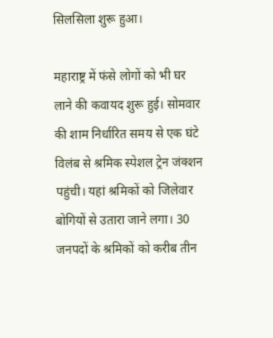सिलसिला शुरू हुआ।

महाराष्ट्र में फंसे लोगों को भी घर लाने की कवायद शुरू हुई। सोमवार की शाम निर्धारित समय से एक घंटे विलंब से श्रमिक स्पेशल ट्रेन जंक्शन पहुंची। यहां श्रमिकों को जिलेवार बोगियों से उतारा जाने लगा। 30 जनपदों के श्रमिकों को करीब तीन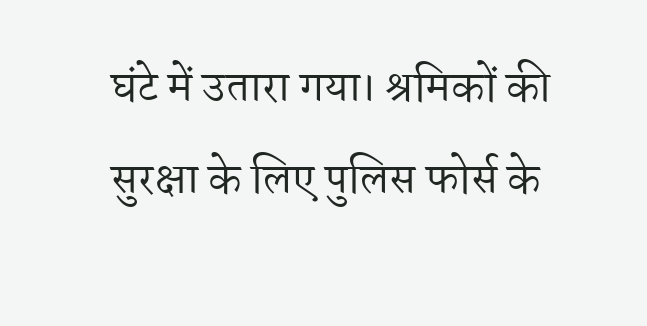घंटे में उतारा गया। श्रमिकों की सुरक्षा के लिए पुलिस फोर्स के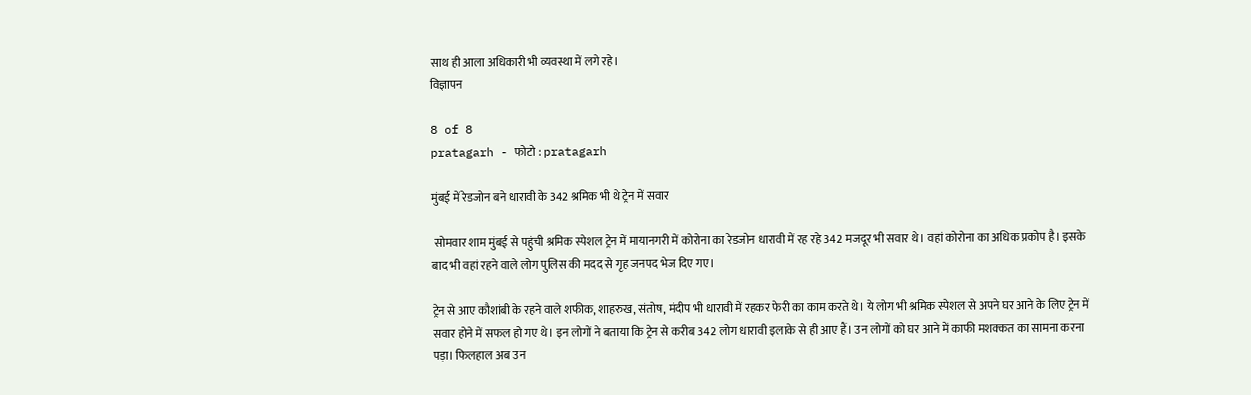साथ ही आला अधिकारी भी व्यवस्था में लगे रहे।
विज्ञापन

8 of 8
pratagarh - फोटो : pratagarh

मुंबई में रेडजोन बने धारावी के 342 श्रमिक भी थे ट्रेन में सवार

 सोमवार शाम मुंबई से पहुंची श्रमिक स्पेशल ट्रेन में मायानगरी में कोरोना का रेडजोन धारावी में रह रहे 342 मजदूर भी सवार थे। वहां कोरोना का अधिक प्रकोप है। इसके बाद भी वहां रहने वाले लोग पुलिस की मदद से गृह जनपद भेज दिए गए।

ट्रेन से आए कौशांबी के रहने वाले शफीक, शाहरुख, संतोष, मंदीप भी धारावी में रहकर फेरी का काम करते थे। ये लोग भी श्रमिक स्पेशल से अपने घर आने के लिए ट्रेन में सवार होने में सफल हो गए थे। इन लोगों ने बताया कि ट्रेन से करीब 342 लोग धारावी इलाके से ही आए हैं। उन लोगों को घर आने में काफी मशक्कत का सामना करना पड़ा। फिलहाल अब उन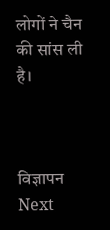लोगों ने चैन की सांस ली है।



विज्ञापन
Next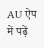AU ऐप में पढ़ें